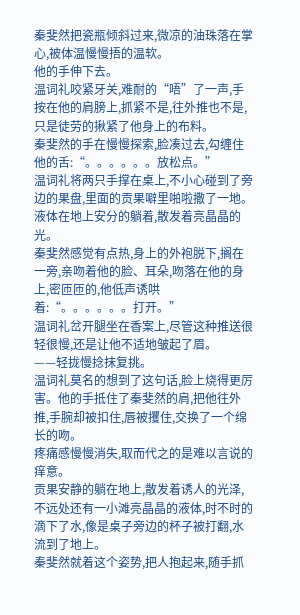秦斐然把瓷瓶倾斜过来,微凉的油珠落在掌心,被体温慢慢捂的温软。
他的手伸下去。
温词礼咬紧牙关,难耐的“唔”了一声,手按在他的肩膀上,抓紧不是,往外推也不是,只是徒劳的揪紧了他身上的布料。
秦斐然的手在慢慢探索,脸凑过去,勾缠住他的舌:“。。。。。。放松点。”
温词礼将两只手撑在桌上,不小心碰到了旁边的果盘,里面的贡果噼里啪啦撒了一地。
液体在地上安分的躺着,散发着亮晶晶的光。
秦斐然感觉有点热,身上的外袍脱下,搁在一旁,亲吻着他的脸、耳朵,吻落在他的身上,密匝匝的,他低声诱哄着:“。。。。。。打开。”
温词礼岔开腿坐在香案上,尽管这种推送很轻很慢,还是让他不适地皱起了眉。
——轻拢慢捻抹复挑。
温词礼莫名的想到了这句话,脸上烧得更厉害。他的手抵住了秦斐然的肩,把他往外推,手腕却被扣住,唇被攫住,交换了一个绵长的吻。
疼痛感慢慢消失,取而代之的是难以言说的痒意。
贡果安静的躺在地上,散发着诱人的光泽,不远处还有一小滩亮晶晶的液体,时不时的滴下了水,像是桌子旁边的杯子被打翻,水流到了地上。
秦斐然就着这个姿势,把人抱起来,随手抓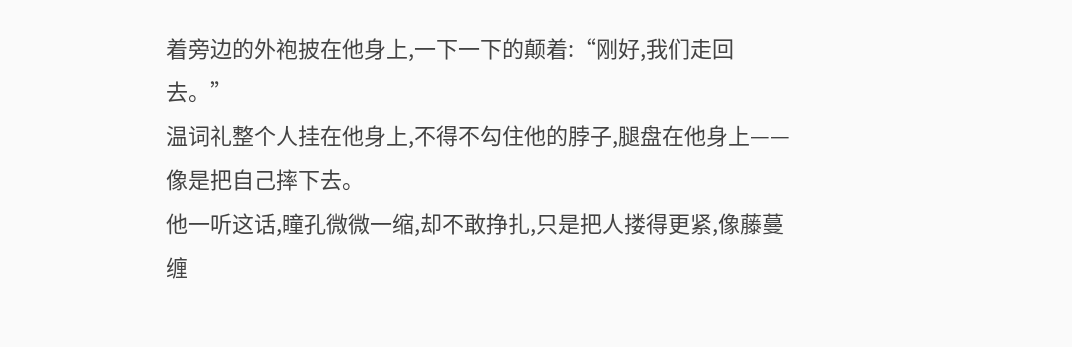着旁边的外袍披在他身上,一下一下的颠着:“刚好,我们走回去。”
温词礼整个人挂在他身上,不得不勾住他的脖子,腿盘在他身上——像是把自己摔下去。
他一听这话,瞳孔微微一缩,却不敢挣扎,只是把人搂得更紧,像藤蔓缠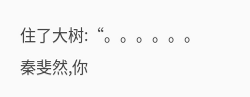住了大树:“。。。。。。秦斐然,你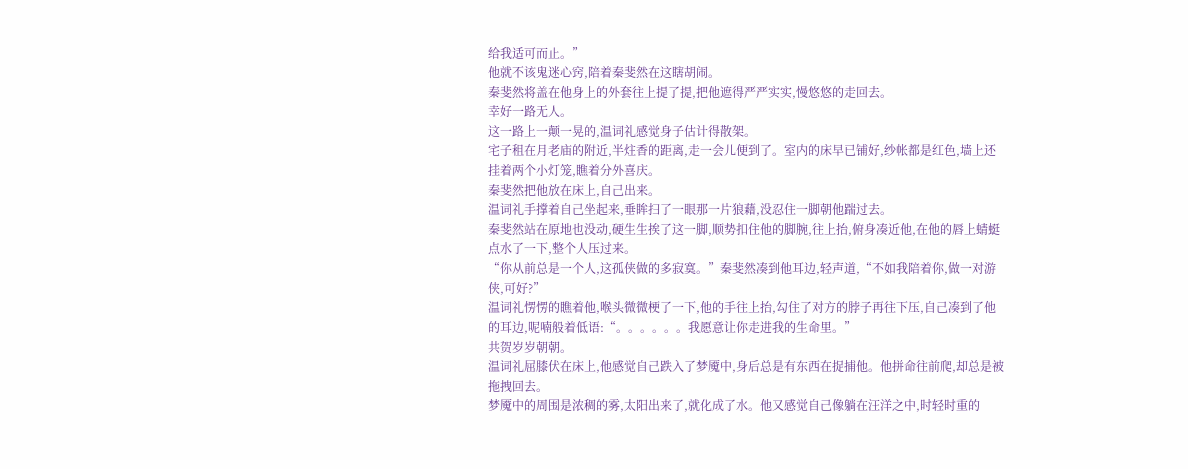给我适可而止。”
他就不该鬼迷心窍,陪着秦斐然在这瞎胡闹。
秦斐然将盖在他身上的外套往上提了提,把他遮得严严实实,慢悠悠的走回去。
幸好一路无人。
这一路上一颠一晃的,温词礼感觉身子估计得散架。
宅子租在月老庙的附近,半炷香的距离,走一会儿便到了。室内的床早已铺好,纱帐都是红色,墙上还挂着两个小灯笼,瞧着分外喜庆。
秦斐然把他放在床上,自己出来。
温词礼手撑着自己坐起来,垂眸扫了一眼那一片狼藉,没忍住一脚朝他踹过去。
秦斐然站在原地也没动,硬生生挨了这一脚,顺势扣住他的脚腕,往上抬,俯身凑近他,在他的唇上蜻蜓点水了一下,整个人压过来。
“你从前总是一个人,这孤侠做的多寂寞。”秦斐然凑到他耳边,轻声道,“不如我陪着你,做一对游侠,可好?”
温词礼愣愣的瞧着他,喉头微微梗了一下,他的手往上抬,勾住了对方的脖子再往下压,自己凑到了他的耳边,呢喃般着低语:“。。。。。。我愿意让你走进我的生命里。”
共贺岁岁朝朝。
温词礼屈膝伏在床上,他感觉自己跌入了梦魇中,身后总是有东西在捉捕他。他拼命往前爬,却总是被拖拽回去。
梦魇中的周围是浓稠的雾,太阳出来了,就化成了水。他又感觉自己像躺在汪洋之中,时轻时重的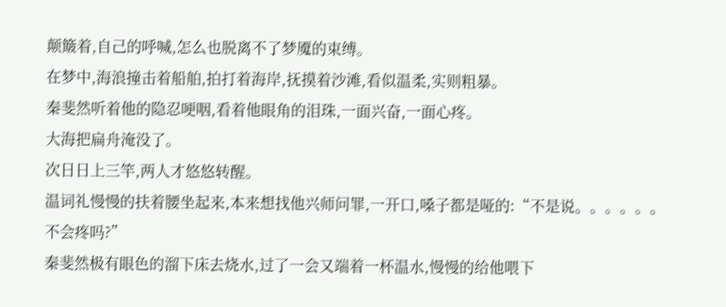颠簸着,自己的呼喊,怎么也脱离不了梦魇的束缚。
在梦中,海浪撞击着船舶,拍打着海岸,抚摸着沙滩,看似温柔,实则粗暴。
秦斐然听着他的隐忍哽咽,看着他眼角的泪珠,一面兴奋,一面心疼。
大海把扁舟淹没了。
次日日上三竿,两人才悠悠转醒。
温词礼慢慢的扶着腰坐起来,本来想找他兴师问罪,一开口,嗓子都是哑的:“不是说。。。。。。不会疼吗?”
秦斐然极有眼色的溜下床去烧水,过了一会又端着一杯温水,慢慢的给他喂下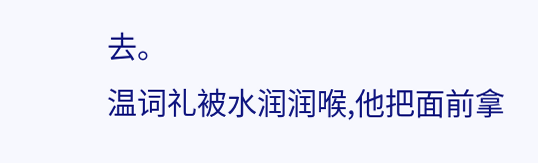去。
温词礼被水润润喉,他把面前拿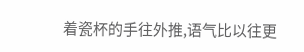着瓷杯的手往外推,语气比以往更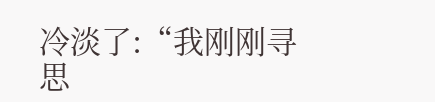冷淡了:“我刚刚寻思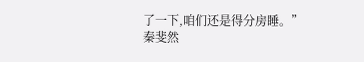了一下,咱们还是得分房睡。”
秦斐然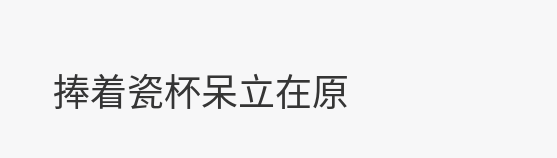捧着瓷杯呆立在原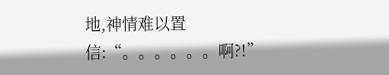地,神情难以置信:“。。。。。。啊?!”